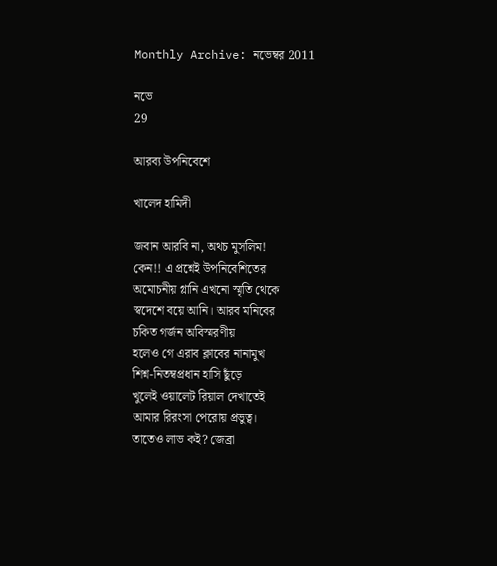Monthly Archive: নভেম্বর 2011

নভে
29

আরব্য উপনিবেশে

খালেদ হামিদী

জবান আরবি না, অথচ মুসলিম!
কেন!! এ প্রশ্নেই উপনিবেশিতের
অমোচনীয় গ্লানি এখনো স্মৃতি থেকে
স্বদেশে বয়ে আনি। আরব মনিবের
চকিত গর্জন অবিস্মরণীয়
হলেও গে এরাব ক্লাবের নানামুখ
শিশ্ন-নিতম্বপ্রধান হাসি ছুঁড়ে
খুলেই ওয়ালেট রিয়াল দেখাতেই
আমার রিরংসা পেরোয় প্রভুত্ব।
তাতেও লাভ কই? জেব্রা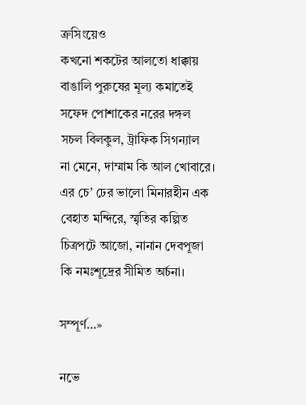ক্রসিংয়েও
কখনো শকটের আলতো ধাক্কায়
বাঙালি পুরুষের মূল্য কমাতেই
সফেদ পোশাকের নরের দঙ্গল
সচল বিলকুল, ট্রাফিক সিগন্যাল
না মেনে, দাম্মাম কি আল খোবারে।
এর চে’ ঢের ভালো মিনারহীন এক
বেহাত মন্দিরে, স্মৃতির কল্পিত
চিত্রপটে আজো, নানান দেবপূজা
কি নমঃশূদ্রের সীমিত অর্চনা।

সম্পূর্ণ…»

নভে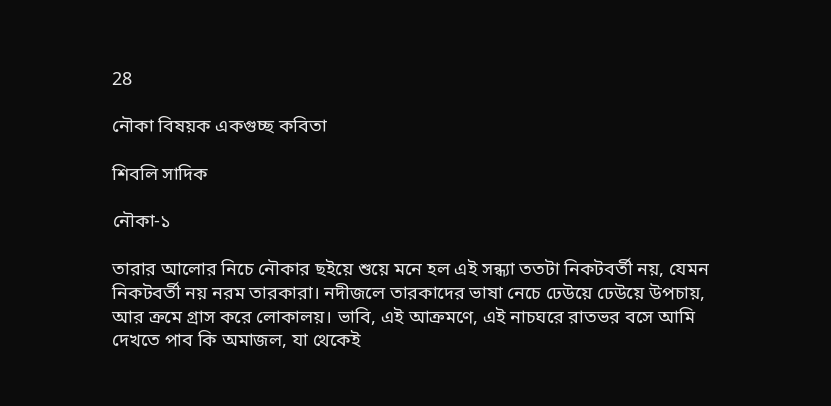28

নৌকা বিষয়ক একগুচ্ছ কবিতা

শিবলি সাদিক

নৌকা-১

তারার আলোর নিচে নৌকার ছইয়ে শুয়ে মনে হল এই সন্ধ্যা ততটা নিকটবর্তী নয়, যেমন নিকটবর্তী নয় নরম তারকারা। নদীজলে তারকাদের ভাষা নেচে ঢেউয়ে ঢেউয়ে উপচায়, আর ক্রমে গ্রাস করে লোকালয়। ভাবি, এই আক্রমণে, এই নাচঘরে রাতভর বসে আমি দেখতে পাব কি অমাজল, যা থেকেই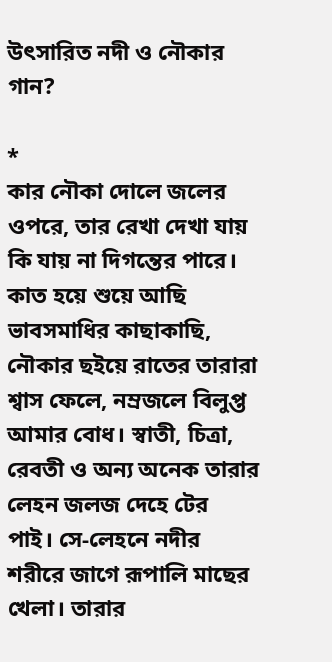উৎসারিত নদী ও নৌকার গান?

*
কার নৌকা দোলে জলের ওপরে, তার রেখা দেখা যায় কি যায় না দিগন্তের পারে। কাত হয়ে শুয়ে আছি ভাবসমাধির কাছাকাছি, নৌকার ছইয়ে রাতের তারারা শ্বাস ফেলে, নম্রজলে বিলুপ্ত আমার বোধ। স্বাতী, চিত্রা, রেবতী ও অন্য অনেক তারার লেহন জলজ দেহে টের পাই। সে-লেহনে নদীর শরীরে জাগে রূপালি মাছের খেলা। তারার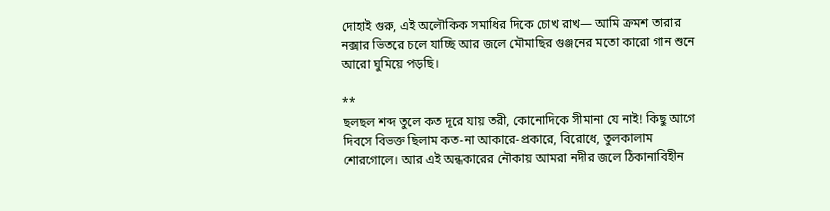দোহাই গুরু, এই অলৌকিক সমাধির দিকে চোখ রাখ— আমি ক্রমশ তারার নক্সার ভিতরে চলে যাচ্ছি আর জলে মৌমাছির গুঞ্জনের মতো কারো গান শুনে আরো ঘুমিয়ে পড়ছি।

**
ছলছল শব্দ তুলে কত দূরে যায় তরী, কোনোদিকে সীমানা যে নাই! কিছু আগে দিবসে বিভক্ত ছিলাম কত-না আকারে-প্রকারে, বিরোধে, তুলকালাম শোরগোলে। আর এই অন্ধকারের নৌকায় আমরা নদীর জলে ঠিকানাবিহীন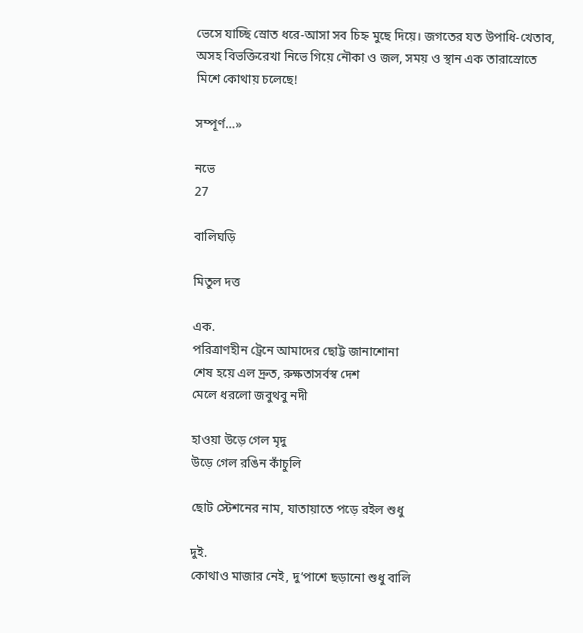ভেসে যাচ্ছি স্রোত ধরে-আসা সব চিহ্ন মুছে দিয়ে। জগতের যত উপাধি-খেতাব, অসহ বিভক্তিরেখা নিভে গিয়ে নৌকা ও জল, সময় ও স্থান এক তারাস্রোতে মিশে কোথায় চলেছে!

সম্পূর্ণ…»

নভে
27

বালিঘড়ি

মিতুল দত্ত

এক.
পরিত্রাণহীন ট্রেনে আমাদের ছোট্ট জানাশোনা
শেষ হয়ে এল দ্রুত, রুক্ষতাসর্বস্ব দেশ
মেলে ধরলো জবুথবু নদী

হাওয়া উড়ে গেল মৃদু
উড়ে গেল রঙিন কাঁচুলি

ছোট স্টেশনের নাম, যাতায়াতে পড়ে রইল শুধু

দুই.
কোথাও মাজার নেই, দু’পাশে ছড়ানো শুধু বালি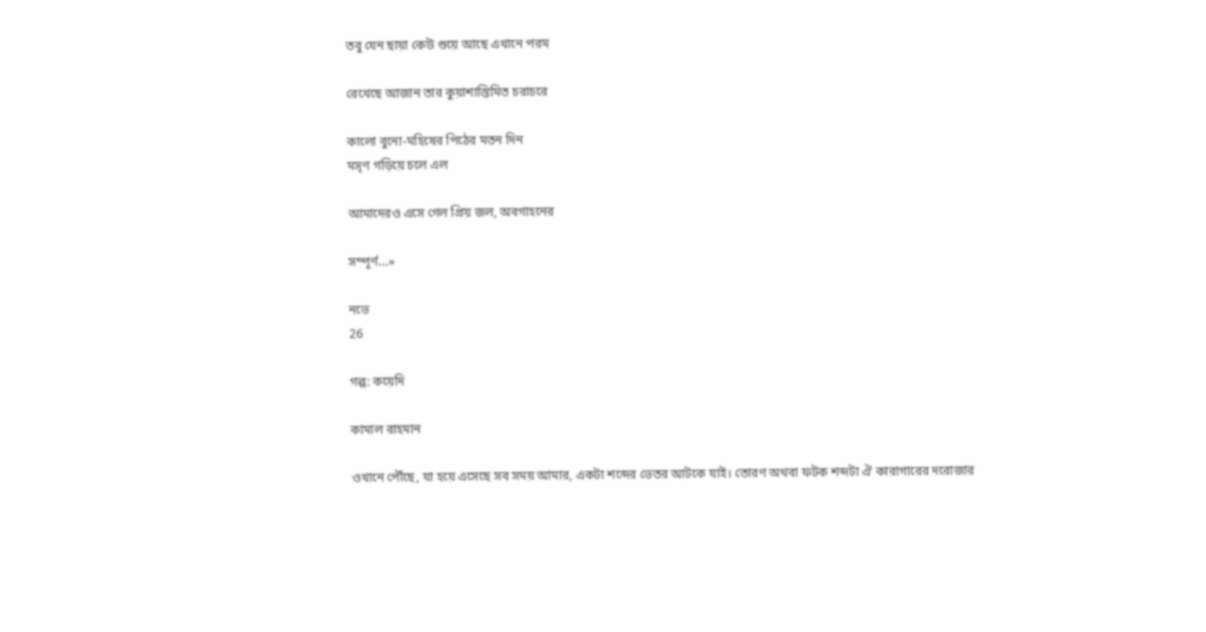তবু যেন ছায়া কেউ শুয়ে আছে এখানে পরম

রেখেছে আজান তার কুয়াশাস্তিমিত চরাচরে

কালো বুনো-মহিষের পিঠের মতন দিন
মসৃণ গড়িয়ে চলে এল

আমাদেরও এসে গেল প্রিয় জল, অবগাহনের

সম্পূর্ণ…»

নভে
26

গল্প: কয়েদি

কামাল রাহমান

ওখানে পৌঁছে, যা হয়ে এসেছে সব সময় আমার, একটা শব্দের ভেতর আটকে যাই। তোরণ অথবা ফটক শব্দটা ঐ কারাগারের দরোজার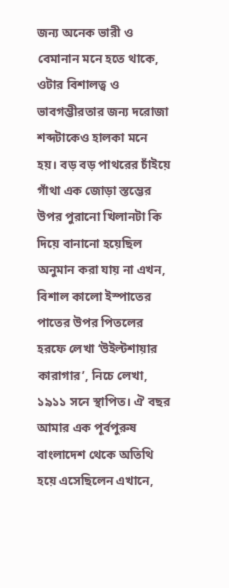জন্য অনেক ভারী ও বেমানান মনে হতে থাকে, ওটার বিশালত্ব ও ভাবগম্ভীরতার জন্য দরোজা শব্দটাকেও হালকা মনে হয়। বড় বড় পাথরের চাঁইয়ে গাঁথা এক জোড়া স্তম্ভের উপর পুরানো খিলানটা কি দিয়ে বানানো হয়েছিল অনুমান করা যায় না এখন, বিশাল কালো ইস্পাতের পাতের উপর পিতলের হরফে লেখা ‘উইল্টশায়ার কারাগার’, নিচে লেখা, ১৯১১ সনে স্থাপিত। ঐ বছর আমার এক পূর্বপুরুষ বাংলাদেশ থেকে অতিথি হয়ে এসেছিলেন এখানে,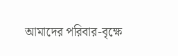আমাদের পরিবার-বৃক্ষে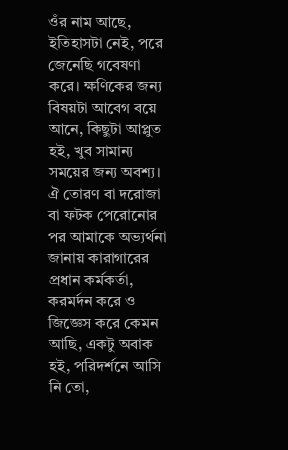ওঁর নাম আছে, ইতিহাসটা নেই, পরে জেনেছি গবেষণা করে। ক্ষণিকের জন্য বিষয়টা আবেগ বয়ে আনে, কিছুটা আপ্লুত হই, খুব সামান্য সময়ের জন্য অবশ্য। ঐ তোরণ বা দরোজা বা ফটক পেরোনোর পর আমাকে অভ্যর্থনা জানায় কারাগারের প্রধান কর্মকর্তা, করমর্দন করে ও জিজ্ঞেস করে কেমন আছি, একটু অবাক হই, পরিদর্শনে আসি নি তো,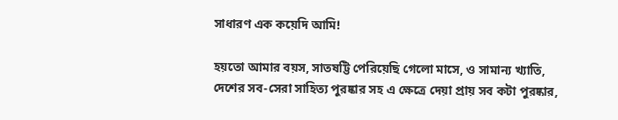সাধারণ এক কয়েদি আমি!

হয়তো আমার বয়স, সাতষট্টি পেরিয়েছি গেলো মাসে, ও সামান্য খ্যাতি, দেশের সব-সেরা সাহিত্য পুরষ্কার সহ এ ক্ষেত্রে দেয়া প্রায় সব কটা পুরষ্কার,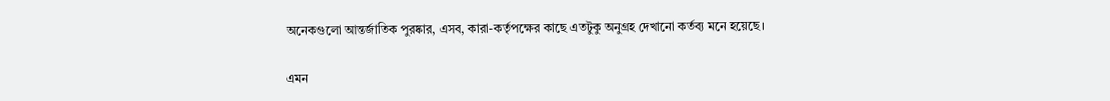অনেকগুলো আন্তর্জাতিক পুরষ্কার, এসব, কারা-কর্তৃপক্ষের কাছে এতটুকু অনুগ্রহ দেখানো কর্তব্য মনে হয়েছে।

এমন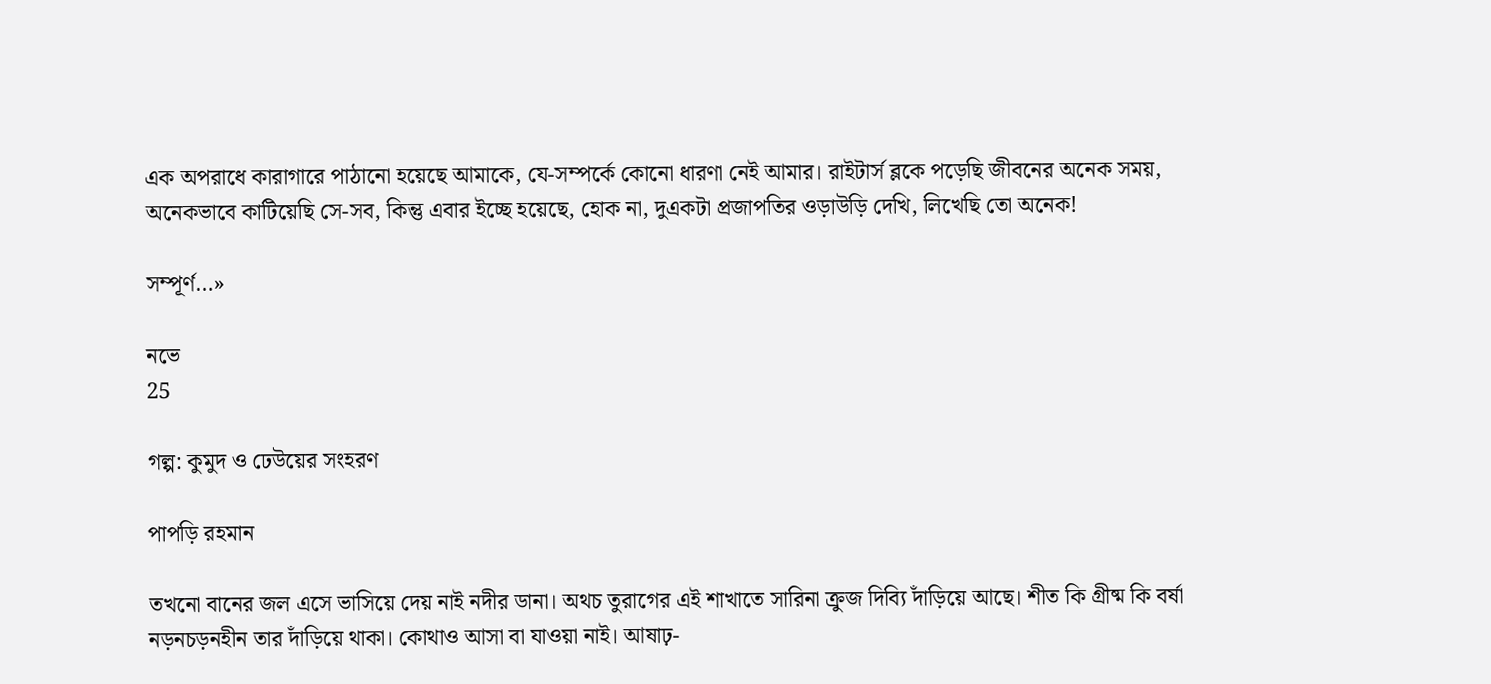এক অপরাধে কারাগারে পাঠানো হয়েছে আমাকে, যে-সম্পর্কে কোনো ধারণা নেই আমার। রাইটার্স ব্লকে পড়েছি জীবনের অনেক সময়, অনেকভাবে কাটিয়েছি সে-সব, কিন্তু এবার ইচ্ছে হয়েছে, হোক না, দুএকটা প্রজাপতির ওড়াউড়ি দেখি, লিখেছি তো অনেক!

সম্পূর্ণ…»

নভে
25

গল্প: কুমুদ ও ঢেউয়ের সংহরণ

পাপড়ি রহমান

তখনো বানের জল এসে ভাসিয়ে দেয় নাই নদীর ডানা। অথচ তুরাগের এই শাখাতে সারিনা ক্রুজ দিব্যি দাঁড়িয়ে আছে। শীত কি গ্রীষ্ম কি বর্ষা নড়নচড়নহীন তার দাঁড়িয়ে থাকা। কোথাও আসা বা যাওয়া নাই। আষাঢ়-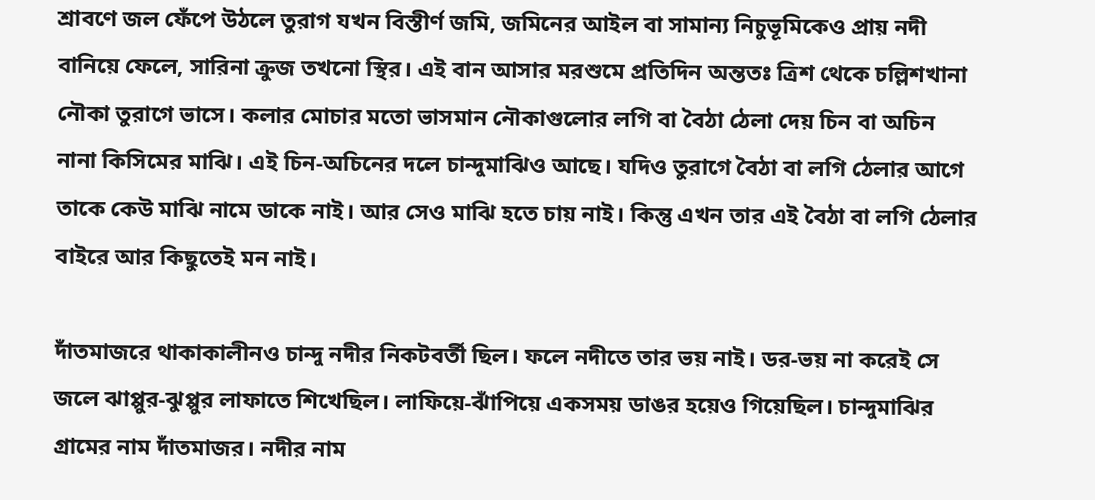শ্রাবণে জল ফেঁপে উঠলে তুরাগ যখন বিস্তীর্ণ জমি, জমিনের আইল বা সামান্য নিচুভূমিকেও প্রায় নদী বানিয়ে ফেলে, সারিনা ক্রুজ তখনো স্থির। এই বান আসার মরশুমে প্রতিদিন অন্ততঃ ত্রিশ থেকে চল্লিশখানা নৌকা তুরাগে ভাসে। কলার মোচার মতো ভাসমান নৌকাগুলোর লগি বা বৈঠা ঠেলা দেয় চিন বা অচিন নানা কিসিমের মাঝি। এই চিন-অচিনের দলে চান্দুমাঝিও আছে। যদিও তুরাগে বৈঠা বা লগি ঠেলার আগে তাকে কেউ মাঝি নামে ডাকে নাই। আর সেও মাঝি হতে চায় নাই। কিন্তু এখন তার এই বৈঠা বা লগি ঠেলার বাইরে আর কিছুতেই মন নাই।

দাঁতমাজরে থাকাকালীনও চান্দু নদীর নিকটবর্তী ছিল। ফলে নদীতে তার ভয় নাই। ডর-ভয় না করেই সে জলে ঝাপ্পুর-ঝুপ্পুর লাফাতে শিখেছিল। লাফিয়ে-ঝাঁপিয়ে একসময় ডাঙর হয়েও গিয়েছিল। চান্দুমাঝির গ্রামের নাম দাঁতমাজর। নদীর নাম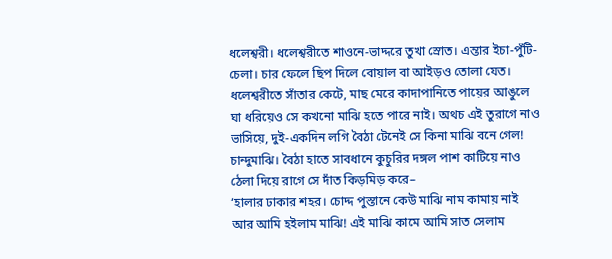ধলেশ্বরী। ধলেশ্বরীতে শাওনে-ভাদ্দরে তুখা স্রোত। এন্তার ইচা-পুঁটি-চেলা। চার ফেলে ছিপ দিলে বোয়াল বা আইড়ও তোলা যেত। ধলেশ্বরীতে সাঁতার কেটে, মাছ মেরে কাদাপানিতে পায়ের আঙুলে ঘা ধরিয়েও সে কখনো মাঝি হতে পারে নাই। অথচ এই তুরাগে নাও ভাসিয়ে, দুই-একদিন লগি বৈঠা টেনেই সে কিনা মাঝি বনে গেল! চান্দুমাঝি। বৈঠা হাতে সাবধানে কুচুরির দঙ্গল পাশ কাটিয়ে নাও ঠেলা দিয়ে রাগে সে দাঁত কিড়মিড় করে–
‘হালার ঢাকার শহর। চোদ্দ পুস্তানে কেউ মাঝি নাম কামায় নাই আর আমি হইলাম মাঝি! এই মাঝি কামে আমি সাত সেলাম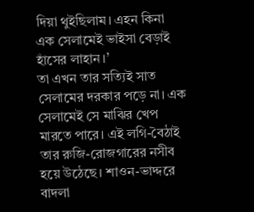দিয়া থুইছিলাম। এহন কিনা এক সেলামেই ভাইসা বেড়াই হাঁসের লাহান।’
তা এখন তার সত্যিই সাত সেলামের দরকার পড়ে না। এক সেলামেই সে মাঝির খেপ মারতে পারে। এই লগি-বৈঠাই তার রুজি-রোজগারের নসীব হয়ে উঠেছে। শাওন-ভাদ্দরে বাদলা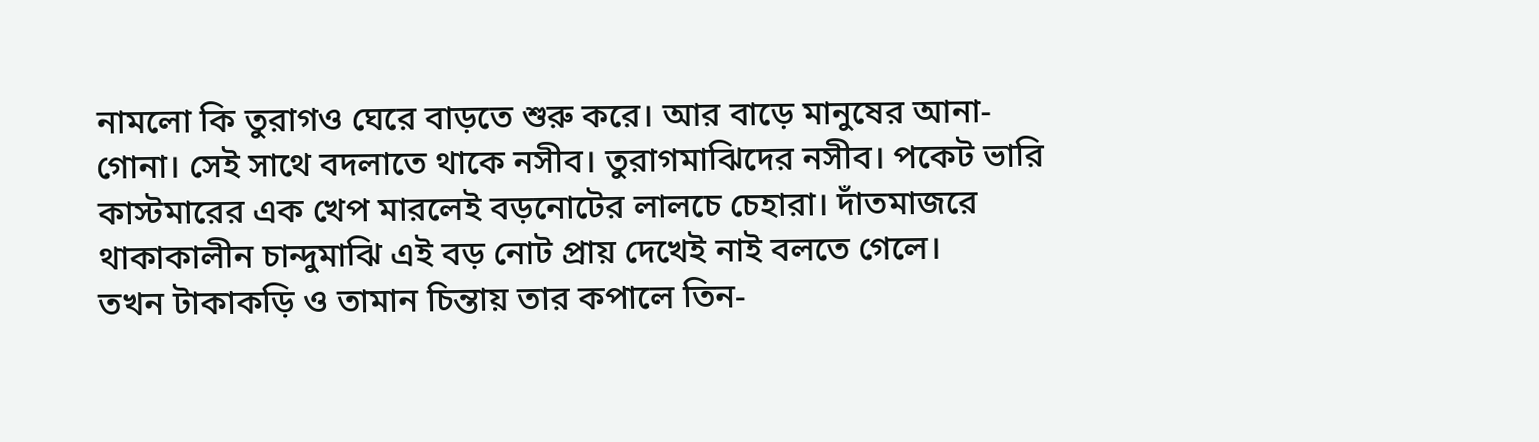নামলো কি তুরাগও ঘেরে বাড়তে শুরু করে। আর বাড়ে মানুষের আনা-গোনা। সেই সাথে বদলাতে থাকে নসীব। তুরাগমাঝিদের নসীব। পকেট ভারি কাস্টমারের এক খেপ মারলেই বড়নোটের লালচে চেহারা। দাঁতমাজরে থাকাকালীন চান্দুমাঝি এই বড় নোট প্রায় দেখেই নাই বলতে গেলে।
তখন টাকাকড়ি ও তামান চিন্তায় তার কপালে তিন-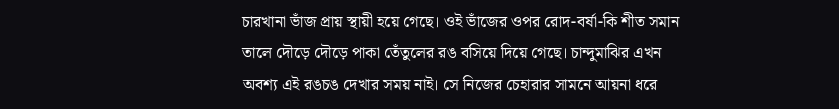চারখানা ভাঁজ প্রায় স্থায়ী হয়ে গেছে। ওই ভাঁজের ওপর রোদ-বর্ষা-কি শীত সমান তালে দৌড়ে দৌড়ে পাকা তেঁতুলের রঙ বসিয়ে দিয়ে গেছে। চান্দুমাঝির এখন অবশ্য এই রঙচঙ দেখার সময় নাই। সে নিজের চেহারার সামনে আয়না ধরে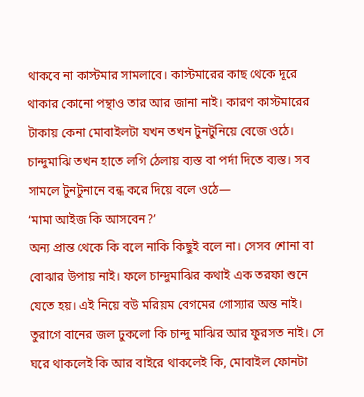থাকবে না কাস্টমার সামলাবে। কাস্টমারের কাছ থেকে দূরে থাকার কোনো পন্থাও তার আর জানা নাই। কারণ কাস্টমারের টাকায় কেনা মোবাইলটা যখন তখন টুনটুনিয়ে বেজে ওঠে। চান্দুমাঝি তখন হাতে লগি ঠেলায় ব্যস্ত বা পর্দা দিতে ব্যস্ত। সব সামলে টুনটুনানে বন্ধ করে দিয়ে বলে ওঠে—
‘মামা আইজ কি আসবেন?’
অন্য প্রান্ত থেকে কি বলে নাকি কিছুই বলে না। সেসব শোনা বা বোঝার উপায় নাই। ফলে চান্দুমাঝির কথাই এক তরফা শুনে যেতে হয়। এই নিয়ে বউ মরিয়ম বেগমের গোস্যার অন্ত নাই। তুরাগে বানের জল ঢুকলো কি চান্দু মাঝির আর ফুরসত নাই। সে ঘরে থাকলেই কি আর বাইরে থাকলেই কি, মোবাইল ফোনটা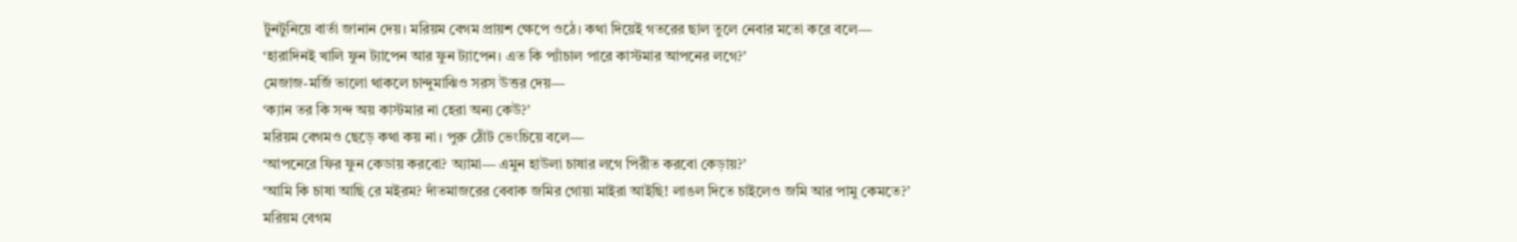টুনটুনিয়ে বার্তা জানান দেয়। মরিয়ম বেগম প্রায়শ ক্ষেপে ওঠে। কথা দিয়েই গতরের ছাল তুলে নেবার মতো করে বলে—
‘হারাদিনই খালি ফুন ট্যাপেন আর ফুন ট্যাপেন। এত কি প্যাঁচাল পারে কাস্টমার আপনের লগে?’
মেজাজ-মর্জি ভালো থাকলে চান্দুমাঝিও সরস উত্তর দেয়—
‘ক্যান তর কি সন্দ অয় কাস্টমার না হেরা অন্য কেউ?’
মরিয়ম বেগমও ছেড়ে কথা কয় না। পুরু ঠোঁট ভেংচিয়ে বলে—
‘আপনেরে ফির ফুন কেডায় করবো? অ্যামা— এমুন হাউলা চাষার লগে পিরীত করবো কেড়ায়?’
‘আমি কি চাষা আছি রে মইরম? দাঁতমাজরের বেবাক জমির গোয়া মাইরা আইছি! লাঙল দিতে চাইলেও জমি আর পামু কেমতে?’
মরিয়ম বেগম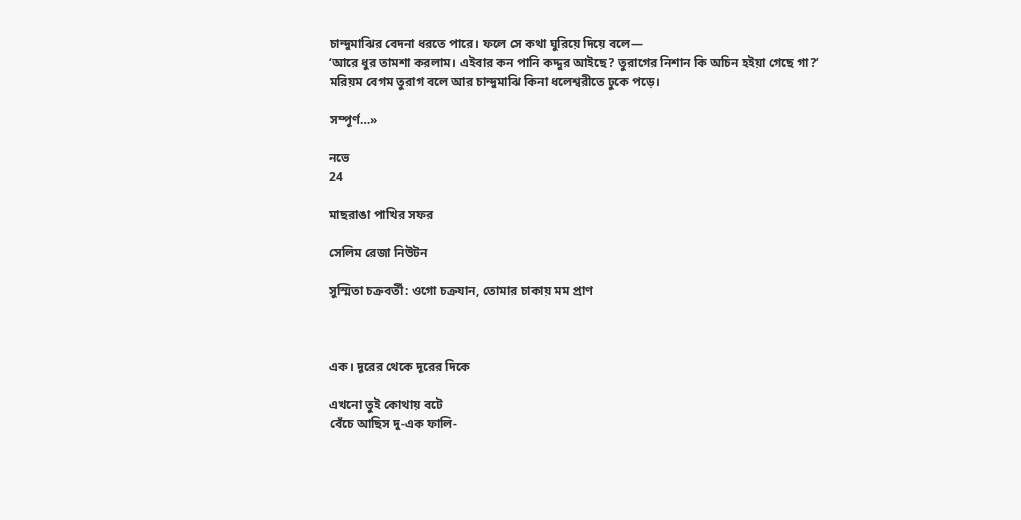চান্দুমাঝির বেদনা ধরতে পারে। ফলে সে কথা ঘুরিয়ে দিয়ে বলে—
‘আরে ধুর তামশা করলাম। এইবার কন পানি কদ্দুর আইছে? তুরাগের নিশান কি অচিন হইয়া গেছে গা?’
মরিয়ম বেগম তুরাগ বলে আর চান্দুমাঝি কিনা ধলেশ্বরীতে ঢুকে পড়ে।

সম্পূর্ণ…»

নভে
24

মাছরাঙা পাখির সফর

সেলিম রেজা নিউটন

সুস্মিতা চক্রবর্তী: ওগো চক্রযান, তোমার চাকায় মম প্রাণ



এক। দূরের থেকে দূরের দিকে

এখনো তুই কোথায় বটে
বেঁচে আছিস দু-এক ফালি-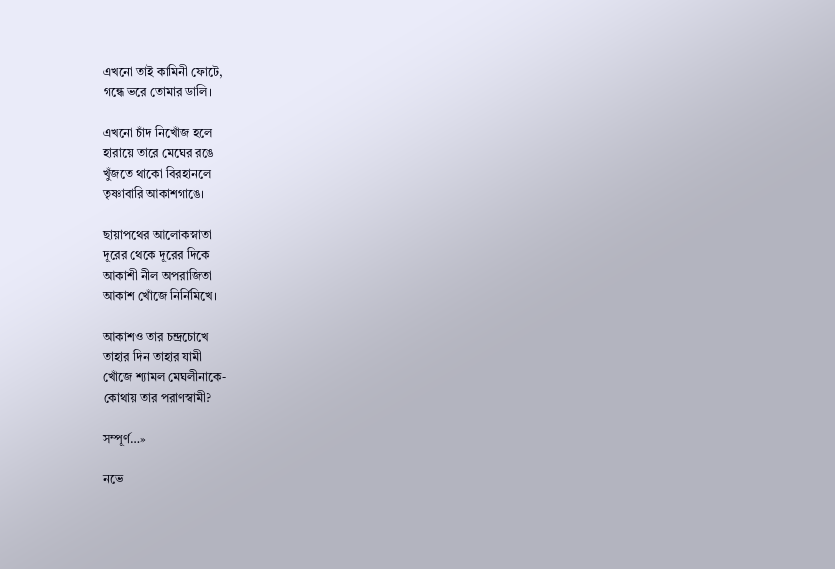এখনো তাই কামিনী ফোটে,
গন্ধে ভরে তোমার ডালি।

এখনো চাঁদ নিখোঁজ হলে
হারায়ে তারে মেঘের রঙে
খুঁজতে থাকো বিরহানলে
তৃষ্ণাবারি আকাশগাঙে।

ছায়াপথের আলোকস্নাতা
দূরের থেকে দূরের দিকে
আকাশী নীল অপরাজিতা
আকাশ খোঁজে নির্নিমিখে।

আকাশও তার চন্দ্রচোখে
তাহার দিন তাহার যামী
খোঁজে শ্যামল মেঘলীনাকে-
কোথায় তার পরাণস্বামী?

সম্পূর্ণ…»

নভে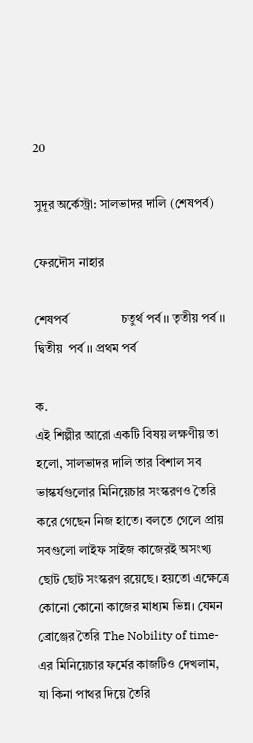20

সুদূর অর্কেস্ট্রা: সালভাদর দালি (শেষপর্ব)

ফেরদৌস নাহার

শেষপর্ব                 চতুর্থ পর্ব ।। তৃতীয় পর্ব ।।  দ্বিতীয়  পর্ব ।। প্রথম পর্ব

ক.
এই শিল্পীর আরো একটি বিষয় লক্ষণীয় তা হলো, সালভাদর দালি তার বিশাল সব ভাস্কর্যগুলোর মিনিয়েচার সংস্করণও তৈরি করে গেছেন নিজ হাতে। বলতে গেলে প্রায় সবগুলো লাইফ সাইজ কাজেরই অসংখ্য ছোট ছোট সংস্করণ রয়েছে। হয়তো এক্ষেত্রে কোনো কোনো কাজের মাধ্যম ভিন্ন। যেমন ব্রোঞ্জের তৈরি The Nobility of time-এর মিনিয়েচার ফর্মের কাজটিও দেখলাম, যা কিনা পাথর দিয়ে তৈরি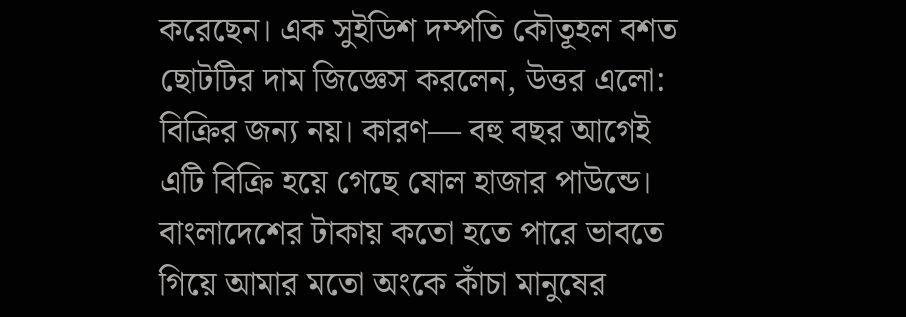করেছেন। এক সুইডিশ দম্পতি কৌতূহল বশত ছোটটির দাম জিজ্ঞেস করলেন, উত্তর এলো: বিক্রির জন্য নয়। কারণ— বহু বছর আগেই এটি বিক্রি হয়ে গেছে ষোল হাজার পাউন্ডে। বাংলাদেশের টাকায় কতো হতে পারে ভাবতে গিয়ে আমার মতো অংকে কাঁচা মানুষের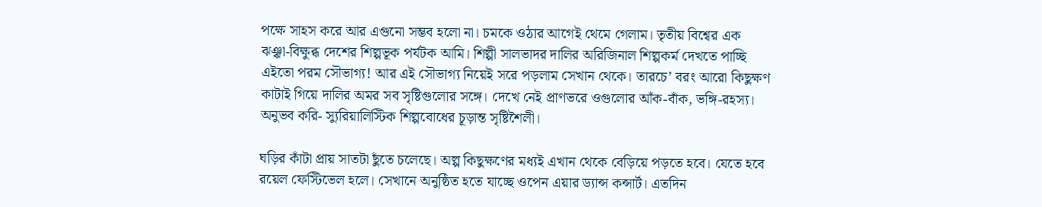পক্ষে সাহস করে আর এগুনো সম্ভব হলো না। চমকে ওঠার আগেই থেমে গেলাম। তৃতীয় বিশ্বের এক ঝঞ্ঝা-বিক্ষুব্ধ দেশের শিল্পভূক পর্যটক আমি। শিল্পী সালভাদর দালির অরিজিনাল শিল্পকর্ম দেখতে পাচ্ছি এইতো পরম সৌভাগ্য! আর এই সৌভাগ্য নিয়েই সরে পড়লাম সেখান থেকে। তারচে’ বরং আরো কিছুক্ষণ কাটাই গিয়ে দালির অমর সব সৃষ্টিগুলোর সঙ্গে। দেখে নেই প্রাণভরে ওগুলোর আঁক-বাঁক, ভঙ্গি-রহস্য। অনুভব করি- স্যুরিয়ালিস্টিক শিল্পবোধের চূড়ান্ত সৃষ্টিশৈলী।

ঘড়ির কাঁটা প্রায় সাতটা ছুঁতে চলেছে। অল্প কিছুক্ষণের মধ্যই এখান থেকে বেড়িয়ে পড়তে হবে। যেতে হবে রয়েল ফেস্টিভেল হলে। সেখানে অনুষ্ঠিত হতে যাচ্ছে ওপেন এয়ার ড্যান্স কন্সার্ট। এতদিন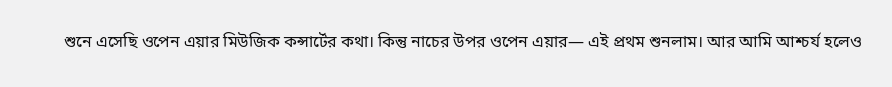শুনে এসেছি ওপেন এয়ার মিউজিক কন্সার্টের কথা। কিন্তু নাচের উপর ওপেন এয়ার— এই প্রথম শুনলাম। আর আমি আশ্চর্য হলেও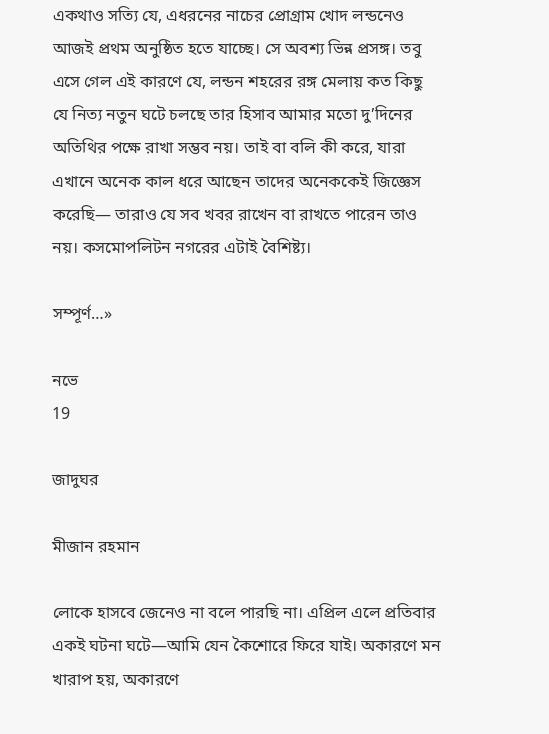একথাও সত্যি যে, এধরনের নাচের প্রোগ্রাম খোদ লন্ডনেও আজই প্রথম অনুষ্ঠিত হতে যাচ্ছে। সে অবশ্য ভিন্ন প্রসঙ্গ। তবু এসে গেল এই কারণে যে, লন্ডন শহরের রঙ্গ মেলায় কত কিছু যে নিত্য নতুন ঘটে চলছে তার হিসাব আমার মতো দু’দিনের অতিথির পক্ষে রাখা সম্ভব নয়। তাই বা বলি কী করে, যারা এখানে অনেক কাল ধরে আছেন তাদের অনেককেই জিজ্ঞেস করেছি— তারাও যে সব খবর রাখেন বা রাখতে পারেন তাও নয়। কসমোপলিটন নগরের এটাই বৈশিষ্ট্য।

সম্পূর্ণ…»

নভে
19

জাদুঘর

মীজান রহমান

লোকে হাসবে জেনেও না বলে পারছি না। এপ্রিল এলে প্রতিবার একই ঘটনা ঘটে—আমি যেন কৈশোরে ফিরে যাই। অকারণে মন খারাপ হয়, অকারণে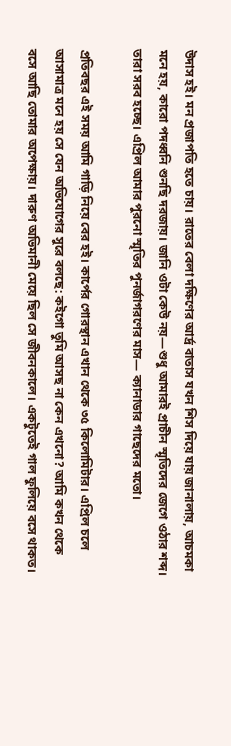উদাস হই। মন প্রজাপতি হতে চায়। রাতের বেলা দক্ষিণের আর্দ্র বাতাস যখন শিস দিয়ে যায় জানালায়, আচমকা মনে হয়, কারো পদধ্বনি শুনছি দরজায়। জানি ওটা কেউ নয়—শুধু আমারই প্রাচীন স্মৃতিদের জেগে ওঠার শব্দ। তারা সরব হচ্ছে। এপ্রিল আমার পুরনো স্মৃতির পুনর্জাগরণের মাস— ক্যানাডার গাছেদের মতো।

প্রতিবছর এই সময় আমি গাড়ি নিয়ে বের হই। কার্পের গোরস্থান এখান থেকে ৩৫ কিলোমিটার। এপ্রিল চলে আসামাত্র মনে হয় সে যেন অভিযোগের সুরে বলছে: কইগো তুমি আসছ না কেন এখনো? আমি কখন থেকে বসে আছি তোমার অপেক্ষায়। দারুণ অভিমানী মেয়ে ছিল সে জীবনকালে। একটুতেই গাল ফুলিয়ে বসে থাকত।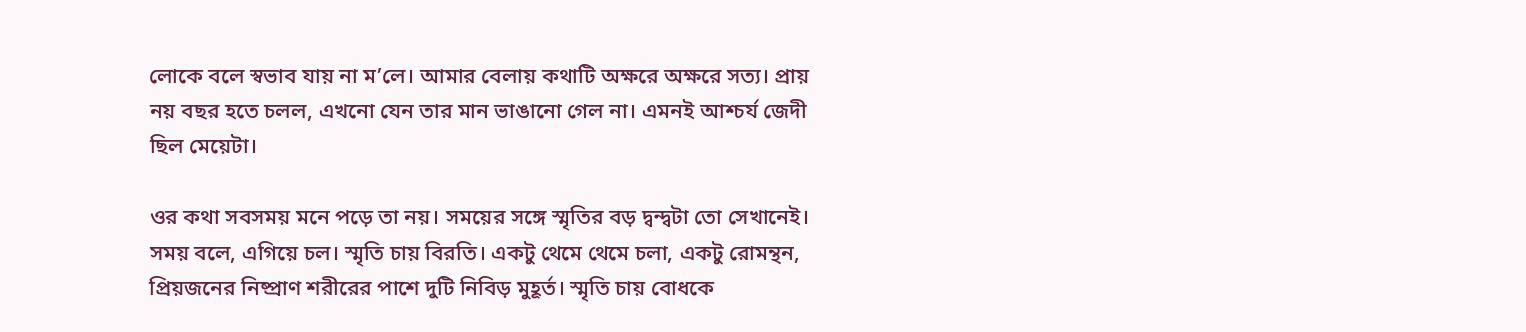লোকে বলে স্বভাব যায় না ম’লে। আমার বেলায় কথাটি অক্ষরে অক্ষরে সত্য। প্রায় নয় বছর হতে চলল, এখনো যেন তার মান ভাঙানো গেল না। এমনই আশ্চর্য জেদী ছিল মেয়েটা।

ওর কথা সবসময় মনে পড়ে তা নয়। সময়ের সঙ্গে স্মৃতির বড় দ্বন্দ্বটা তো সেখানেই। সময় বলে, এগিয়ে চল। স্মৃতি চায় বিরতি। একটু থেমে থেমে চলা, একটু রোমন্থন, প্রিয়জনের নিষ্প্রাণ শরীরের পাশে দুটি নিবিড় মুহূর্ত। স্মৃতি চায় বোধকে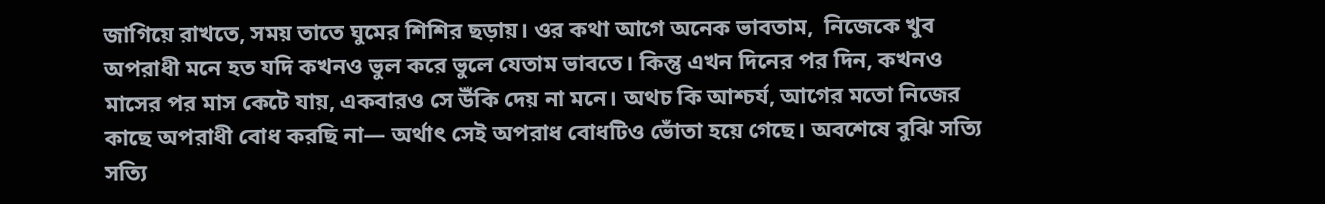জাগিয়ে রাখতে, সময় তাতে ঘুমের শিশির ছড়ায়। ওর কথা আগে অনেক ভাবতাম,  নিজেকে খুব অপরাধী মনে হত যদি কখনও ভুল করে ভুলে যেতাম ভাবতে। কিন্তু এখন দিনের পর দিন, কখনও মাসের পর মাস কেটে যায়, একবারও সে উঁকি দেয় না মনে। অথচ কি আশ্চর্য, আগের মতো নিজের কাছে অপরাধী বোধ করছি না— অর্থাৎ সেই অপরাধ বোধটিও ভোঁতা হয়ে গেছে। অবশেষে বুঝি সত্যি সত্যি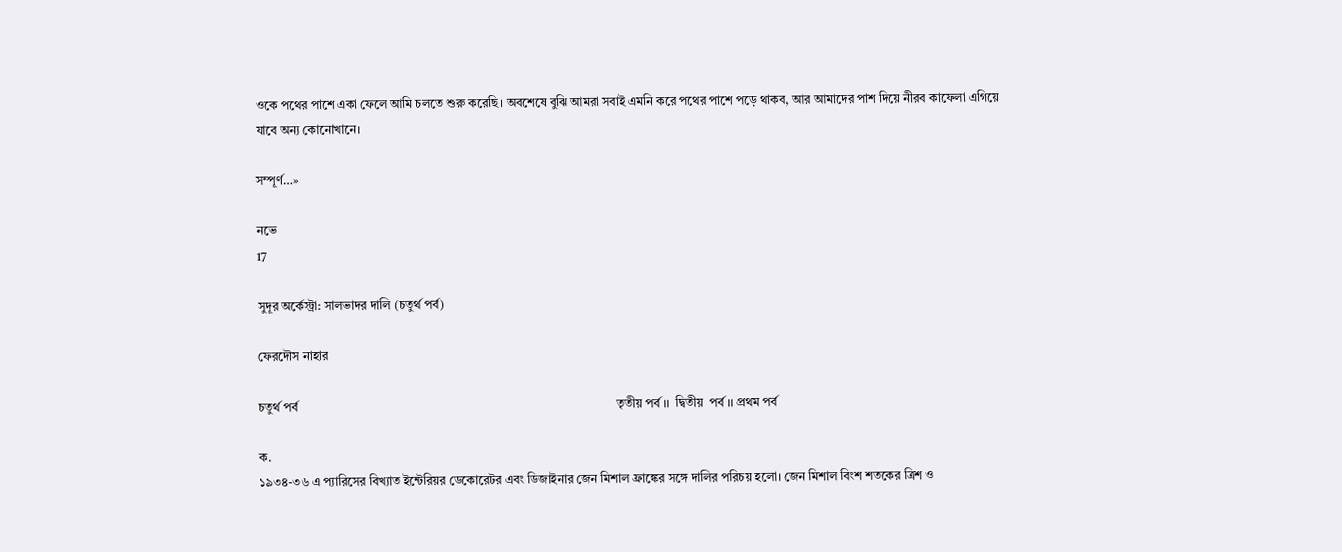ওকে পথের পাশে একা ফেলে আমি চলতে শুরু করেছি। অবশেষে বুঝি আমরা সবাই এমনি করে পথের পাশে পড়ে থাকব, আর আমাদের পাশ দিয়ে নীরব কাফেলা এগিয়ে যাবে অন্য কোনোখানে।

সম্পূর্ণ…»

নভে
17

সুদূর অর্কেস্ট্রা: সালভাদর দালি (চতুর্থ পর্ব)

ফেরদৌস নাহার

চতুর্থ পর্ব                                                                                                      তৃতীয় পর্ব ।।  দ্বিতীয়  পর্ব ।। প্রথম পর্ব

ক.
১৯৩৪-৩৬ এ প্যারিসের বিখ্যাত ইন্টেরিয়র ডেকোরেটর এবং ডিজাইনার জেন মিশাল ফ্রাঙ্কের সঙ্গে দালির পরিচয় হলো। জেন মিশাল বিংশ শতকের ত্রিশ ও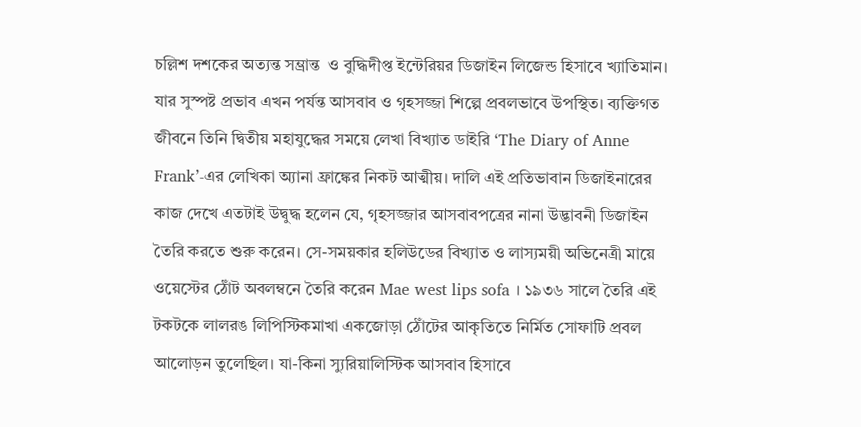চল্লিশ দশকের অত্যন্ত সম্ভ্রান্ত  ও বুদ্ধিদীপ্ত ইন্টেরিয়র ডিজাইন লিজেন্ড হিসাবে খ্যাতিমান। যার সুস্পষ্ট প্রভাব এখন পর্যন্ত আসবাব ও গৃহসজ্জা শিল্পে প্রবলভাবে উপস্থিত। ব্যক্তিগত জীবনে তিনি দ্বিতীয় মহাযুদ্ধের সময়ে লেখা বিখ্যাত ডাইরি ‘The Diary of Anne Frank’-এর লেখিকা অ্যানা ফ্রাঙ্কের নিকট আত্মীয়। দালি এই প্রতিভাবান ডিজাইনারের কাজ দেখে এতটাই উদ্বুদ্ধ হলেন যে, গৃহসজ্জার আসবাবপত্রের নানা উদ্ভাবনী ডিজাইন তৈরি করতে শুরু করেন। সে-সময়কার হলিউডের বিখ্যাত ও লাস্যময়ী অভিনেত্রী মায়ে ওয়েস্টের ঠোঁট অবলম্বনে তৈরি করেন Mae west lips sofa । ১৯৩৬ সালে তৈরি এই টকটকে লালরঙ লিপিস্টিকমাখা একজোড়া ঠোঁটের আকৃতিতে নির্মিত সোফাটি প্রবল আলোড়ন তুলেছিল। যা-কিনা স্যুরিয়ালিস্টিক আসবাব হিসাবে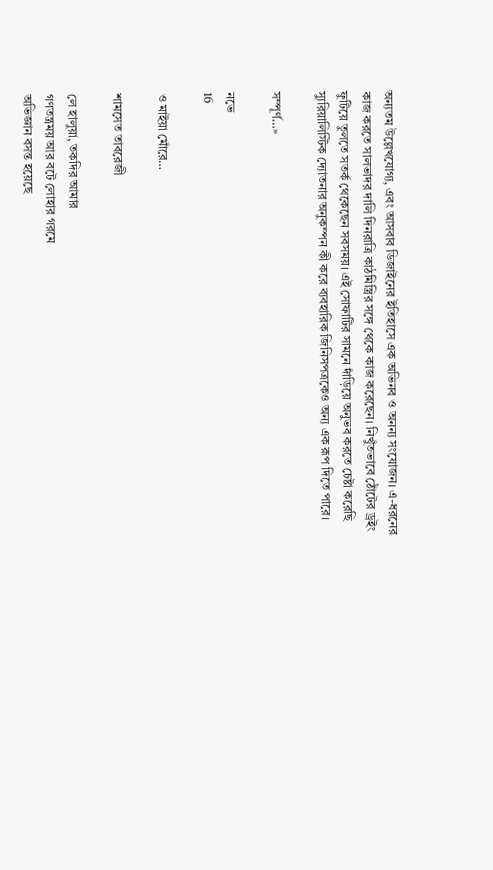অন্যতম উল্লেখযোগ্য, এবং আসবাব ডিজাইনের ইতিহাসে এক অভিনব ও অনন্য সংযোজন। এ-ধরনের কাজ করতে সালভাদর দালি দিনরাত্রি কাঠমিস্ত্রির সঙ্গে থেকে কাজ করেছেন। নিখুঁতভাবে ঠোঁটের ড্রইং ফুটিয়ে তুলতে সতর্ক থেকেছেন সবসময়। এই সোফাটির সামনে দাঁড়িয়ে অনুভব করতে চেষ্টা করেছি স্যুরিয়ালিস্টিক দ্যোতনার অনুকম্পন কী করে ব্যবহারিক জিনিসপত্রকেও অন্য এক রূপ দিতে পারে।

সম্পূর্ণ…»

নভে
16

ও মাইয়া মোঁরে…

শামসেত তাবরেজী

লে হালুয়া, তকদির আমার
গণতন্ত্রময় আর বটে লোহার গরমে
অভিজ্ঞান বসন্ত হয়েছে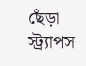ছেঁড়া স্ট্র্যাপস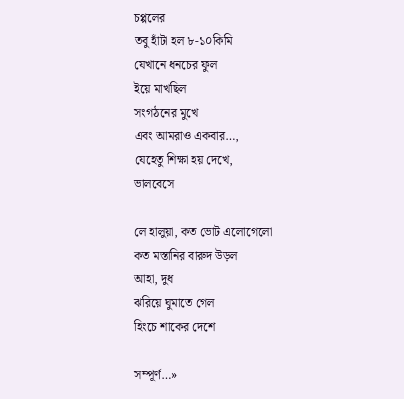চপ্পলের
তবু হাঁটা হল ৮-১০কিমি
যেখানে ধনচের ফুল
ইয়ে মাখছিল
সংগঠনের মুখে
এবং আমরাও একবার…,
যেহেতু শিক্ষা হয় দেখে,
ভালবেসে

লে হালুয়া, কত ভোট এলোগেলো
কত মস্তানির বারুদ উড়ল
আহা, দুধ
ঝরিয়ে ঘুমাতে গেল
হিংচে শাকের দেশে

সম্পূর্ণ…»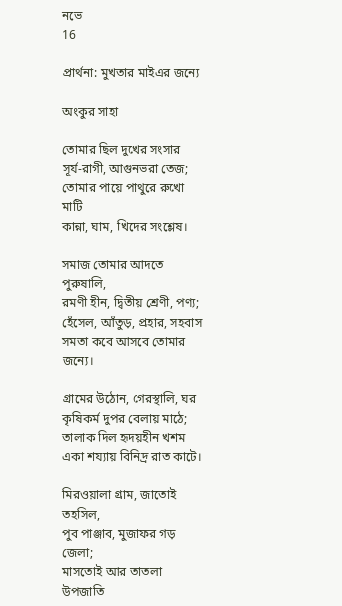নভে
16

প্রার্থনা: মুখতার মাইএর জন্যে

অংকুর সাহা

তোমার ছিল দুখের সংসার
সূর্য-রাগী, আগুনভরা তেজ;
তোমার পায়ে পাথুরে রুখো মাটি
কান্না, ঘাম, খিদের সংশ্লেষ।

সমাজ তোমার আদতে পুরুষালি,
রমণী হীন, দ্বিতীয় শ্রেণী, পণ্য;
হেঁসেল, আঁতুড়, প্রহার, সহবাস
সমতা কবে আসবে তোমার জন্যে।

গ্রামের উঠোন, গেরস্থালি, ঘর
কৃষিকর্ম দুপর বেলায় মাঠে;
তালাক দিল হৃদয়হীন খশম
একা শয্যায় বিনিদ্র রাত কাটে।

মিরওয়ালা গ্রাম, জাতোই তহসিল,
পুব পাঞ্জাব, মুজাফর গড় জেলা;
মাসতোই আর তাতলা উপজাতি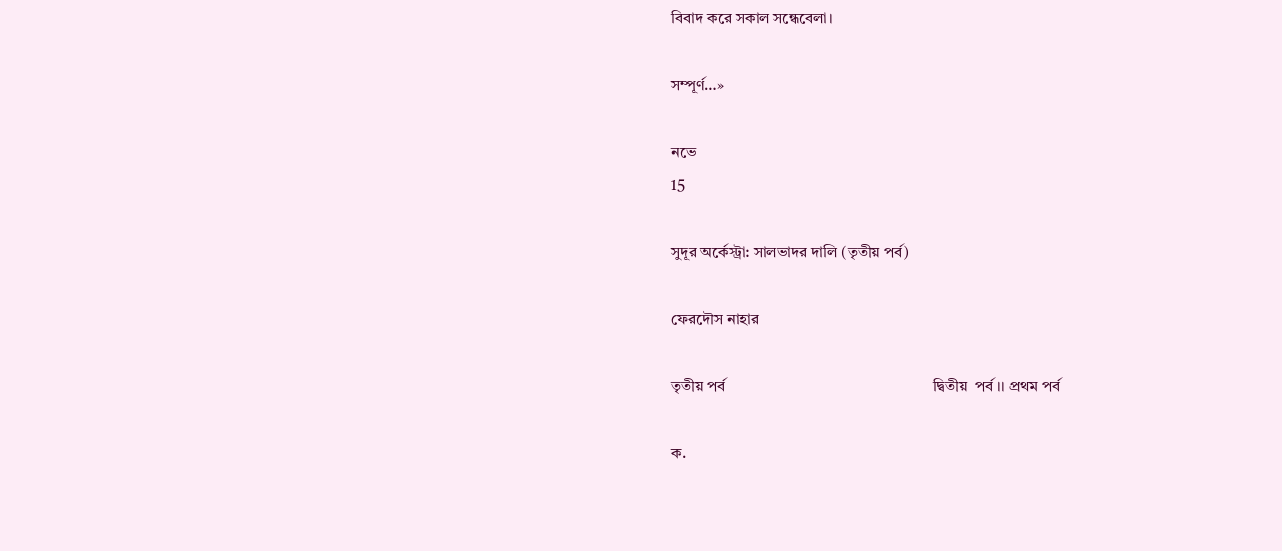বিবাদ করে সকাল সন্ধেবেলা।

সম্পূর্ণ…»

নভে
15

সুদূর অর্কেস্ট্রা: সালভাদর দালি (তৃতীয় পর্ব)

ফেরদৌস নাহার

তৃতীয় পর্ব                                                     দ্বিতীয়  পর্ব ।। প্রথম পর্ব

ক.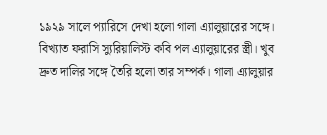১৯২৯ সালে প্যারিসে দেখা হলো গালা এ্যালুয়ারের সঙ্গে। বিখ্যাত ফরাসি স্যুরিয়ালিস্ট কবি পল এ্যালুয়ারের স্ত্রী। খুব দ্রুত দালির সঙ্গে তৈরি হলো তার সম্পর্ক। গালা এ্যালুয়ার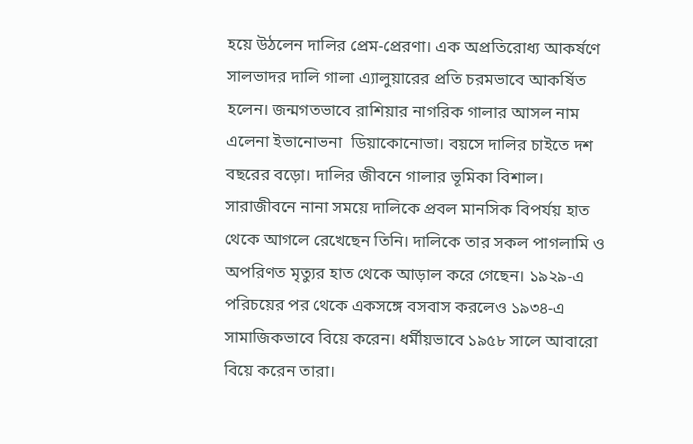হয়ে উঠলেন দালির প্রেম-প্রেরণা। এক অপ্রতিরোধ্য আকর্ষণে সালভাদর দালি গালা এ্যালুয়ারের প্রতি চরমভাবে আকর্ষিত হলেন। জন্মগতভাবে রাশিয়ার নাগরিক গালার আসল নাম এলেনা ইভানোভনা  ডিয়াকোনোভা। বয়সে দালির চাইতে দশ বছরের বড়ো। দালির জীবনে গালার ভূমিকা বিশাল। সারাজীবনে নানা সময়ে দালিকে প্রবল মানসিক বিপর্যয় হাত থেকে আগলে রেখেছেন তিনি। দালিকে তার সকল পাগলামি ও অপরিণত মৃত্যুর হাত থেকে আড়াল করে গেছেন। ১৯২৯-এ পরিচয়ের পর থেকে একসঙ্গে বসবাস করলেও ১৯৩৪-এ সামাজিকভাবে বিয়ে করেন। ধর্মীয়ভাবে ১৯৫৮ সালে আবারো বিয়ে করেন তারা।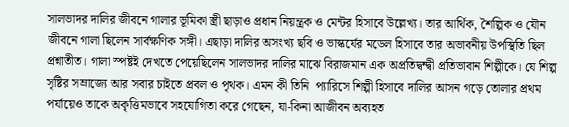সালভাদর দালির জীবনে গালার ভূমিকা স্ত্রী ছাড়াও প্রধান নিয়ন্ত্রক ও মেন্টর হিসাবে উল্লেখ্য। তার আর্থিক, শৈল্পিক ও যৌন জীবনে গালা ছিলেন সার্বক্ষণিক সঙ্গী। এছাড়া দালির অসংখ্য ছবি ও ভাস্কর্যের মডেল হিসাবে তার অভাবনীয় উপস্থিতি ছিল প্রশ্নাতীত। গালা স্পষ্টই দেখতে পেয়েছিলেন সালভাদর দালির মাঝে বিরাজমান এক অপ্রতিদ্বন্দ্বী প্রতিভাবান শিল্পীকে। যে শিল্প সৃষ্টির সম্রাজ্যে আর সবার চাইতে প্রবল ও পৃথক। এমন কী তিনি  প্যারিসে শিল্পী হিসাবে দালির আসন গড়ে তোলার প্রথম পর্যায়েও তাকে অকৃত্তিমভাবে সহযোগিতা করে গেছেন, যা-কিনা আজীবন অব্যহত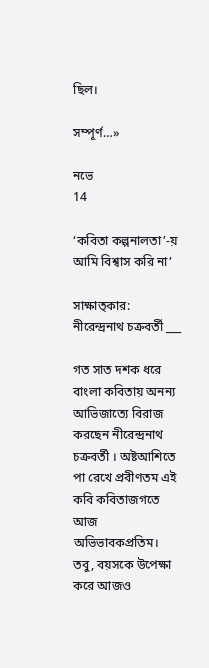ছিল।

সম্পূর্ণ…»

নভে
14

‘কবিতা কল্পনালতা’-য় আমি বিশ্বাস করি না’

সাক্ষাত্কার:  নীরেন্দ্রনাথ চক্রবর্তী ___

গত সাত দশক ধরে বাংলা কবিতায় অনন্য আভিজাত্যে বিরাজ করছেন নীরেন্দ্রনাথ চক্রবর্তী । অষ্টআশিতে পা রেখে প্রবীণতম এই কবি কবিতাজগতে আজ অভিভাবকপ্রতিম। তবু, বয়সকে উপেক্ষা করে আজও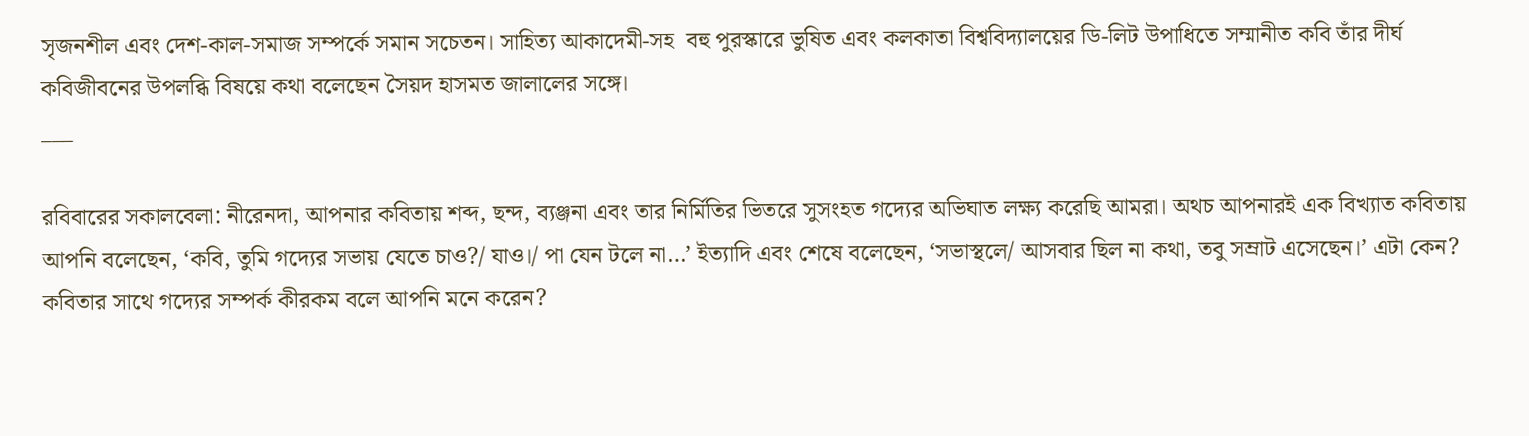সৃজনশীল এবং দেশ-কাল-সমাজ সম্পর্কে সমান সচেতন। সাহিত্য আকাদেমী-সহ  বহু পুরস্কারে ভুষিত এবং কলকাতা বিশ্ববিদ্যালয়ের ডি-লিট উপাধিতে সম্মানীত কবি তাঁর দীর্ঘ কবিজীবনের উপলব্ধি বিষয়ে কথা বলেছেন সৈয়দ হাসমত জালালের সঙ্গে।
___

রবিবারের সকালবেলা: নীরেনদা, আপনার কবিতায় শব্দ, ছন্দ, ব্যঞ্জনা এবং তার নির্মিতির ভিতরে সুসংহত গদ্যের অভিঘাত লক্ষ্য করেছি আমরা। অথচ আপনারই এক বিখ্যাত কবিতায় আপনি বলেছেন, ‘কবি, তুমি গদ্যের সভায় যেতে চাও?/ যাও।/ পা যেন টলে না…’ ইত্যাদি এবং শেষে বলেছেন, ‘সভাস্থলে/ আসবার ছিল না কথা, তবু সম্রাট এসেছেন।’ এটা কেন? কবিতার সাথে গদ্যের সম্পর্ক কীরকম বলে আপনি মনে করেন?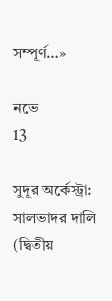সম্পূর্ণ…»

নভে
13

সুদূর অর্কেস্ট্রা: সালভাদর দালি (দ্বিতীয়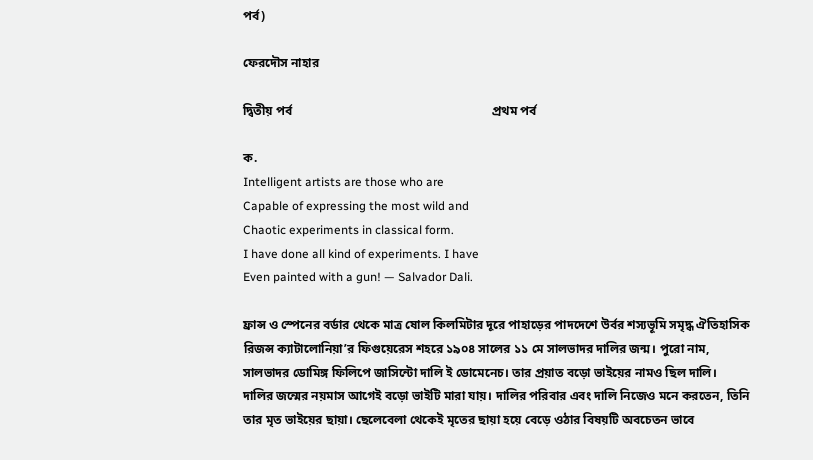পর্ব)

ফেরদৌস নাহার

দ্বিতীয় পর্ব                                                                প্রথম পর্ব

ক.
Intelligent artists are those who are
Capable of expressing the most wild and
Chaotic experiments in classical form.
I have done all kind of experiments. I have
Even painted with a gun! — Salvador Dali.

ফ্রান্স ও স্পেনের বর্ডার থেকে মাত্র ষোল কিলমিটার দূরে পাহাড়ের পাদদেশে উর্বর শস্যভূমি সমৃদ্ধ ঐতিহাসিক রিজন্স ক্যাটালোনিয়া’র ফিগুয়েরেস শহরে ১৯০৪ সালের ১১ মে সালভাদর দালির জন্ম। পুরো নাম, সালভাদর ডোমিঙ্গ ফিলিপে জাসিন্টো দালি ই ডোমেনেচ। তার প্রয়াত বড়ো ভাইয়ের নামও ছিল দালি। দালির জন্মের নয়মাস আগেই বড়ো ভাইটি মারা যায়। দালির পরিবার এবং দালি নিজেও মনে করতেন, তিনি তার মৃত ভাইয়ের ছায়া। ছেলেবেলা থেকেই মৃতের ছায়া হয়ে বেড়ে ওঠার বিষয়টি অবচেতন ভাবে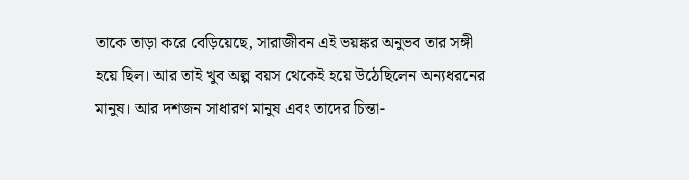তাকে তাড়া করে বেড়িয়েছে, সারাজীবন এই ভয়ঙ্কর অনুভব তার সঙ্গী হয়ে ছিল। আর তাই খুব অল্প বয়স থেকেই হয়ে উঠেছিলেন অন্যধরনের মানুষ। আর দশজন সাধারণ মানুষ এবং তাদের চিন্তা-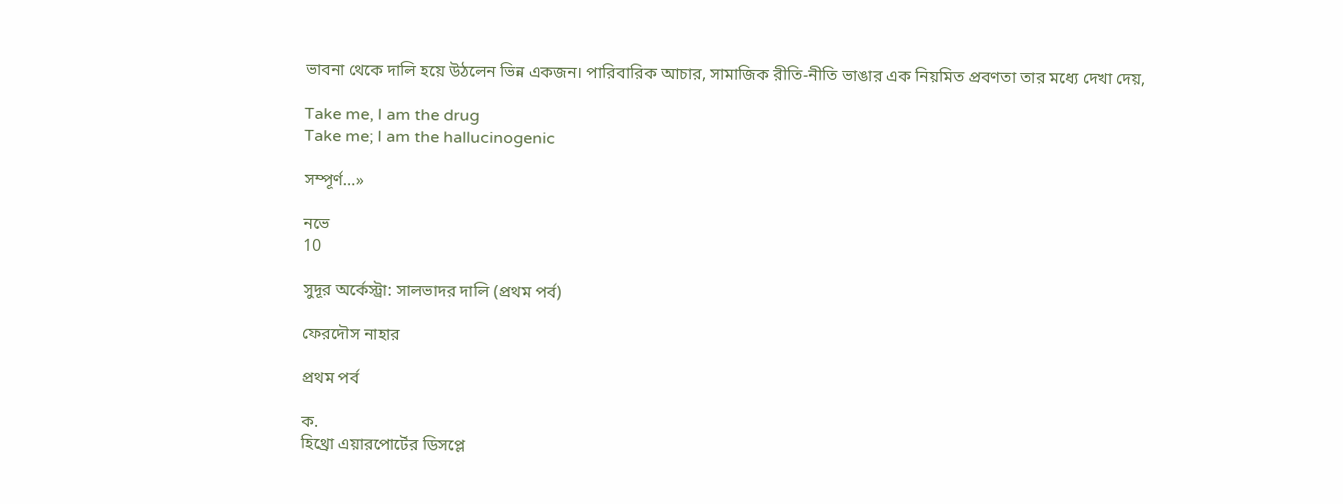ভাবনা থেকে দালি হয়ে উঠলেন ভিন্ন একজন। পারিবারিক আচার, সামাজিক রীতি-নীতি ভাঙার এক নিয়মিত প্রবণতা তার মধ্যে দেখা দেয়,

Take me, I am the drug
Take me; I am the hallucinogenic

সম্পূর্ণ…»

নভে
10

সুদূর অর্কেস্ট্রা: সালভাদর দালি (প্রথম পর্ব)

ফেরদৌস নাহার

প্রথম পর্ব

ক.
হিথ্রো এয়ারপোর্টের ডিসপ্লে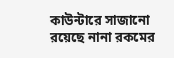কাউন্টারে সাজানো রয়েছে নানা রকমের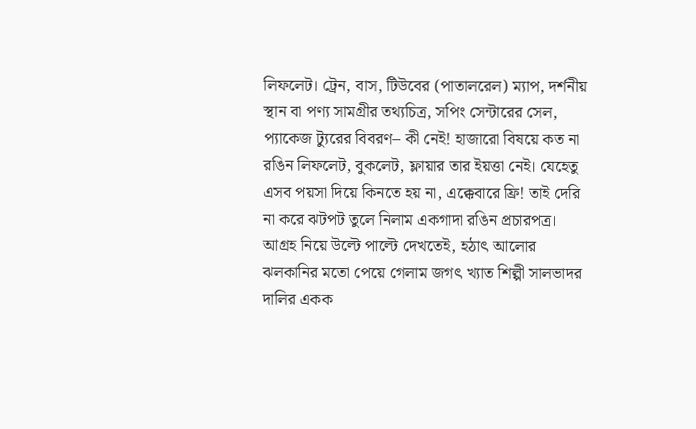লিফলেট। ট্রেন, বাস, টিউবের (পাতালরেল) ম্যাপ, দর্শনীয় স্থান বা পণ্য সামগ্রীর তথ্যচিত্র, সপিং সেন্টারের সেল, প্যাকেজ ট্যুরের বিবরণ– কী নেই! হাজারো বিষয়ে কত না রঙিন লিফলেট, বুকলেট, ফ্লায়ার তার ইয়ত্তা নেই। যেহেতু এসব পয়সা দিয়ে কিনতে হয় না, এক্কেবারে ফ্রি! তাই দেরি না করে ঝটপট তুলে নিলাম একগাদা রঙিন প্রচারপত্র। আগ্রহ নিয়ে উল্টে পাল্টে দেখতেই, হঠাৎ আলোর ঝলকানির মতো পেয়ে গেলাম জগৎ খ্যাত শিল্পী সালভাদর দালির একক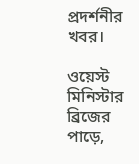প্রদর্শনীর খবর।

ওয়েস্ট মিনিস্টার ব্রিজের পাড়ে,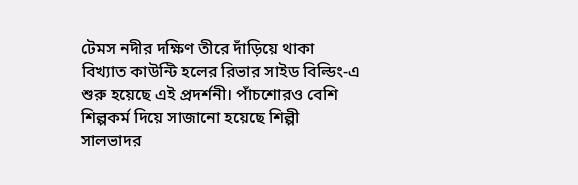টেমস নদীর দক্ষিণ তীরে দাঁড়িয়ে থাকা বিখ্যাত কাউন্টি হলের রিভার সাইড বিল্ডিং-এ শুরু হয়েছে এই প্রদর্শনী। পাঁচশোরও বেশি শিল্পকর্ম দিয়ে সাজানো হয়েছে শিল্পী সালভাদর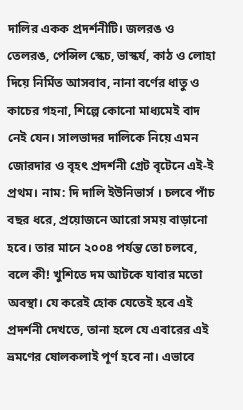দালির একক প্রদর্শনীটি। জলরঙ ও তেলরঙ, পেন্সিল স্কেচ, ভাস্কর্য, কাঠ ও লোহা দিয়ে নির্মিত আসবাব, নানা বর্ণের ধাতু ও কাচের গহনা, শিল্পে কোনো মাধ্যমেই বাদ নেই যেন। সালভাদর দালিকে নিয়ে এমন জোরদার ও বৃহৎ প্রদর্শনী গ্রেট বৃটেনে এই-ই প্রথম। নাম: দি দালি ইউনিভার্স । চলবে পাঁচ বছর ধরে, প্রয়োজনে আরো সময় বাড়ানো হবে। তার মানে ২০০৪ পর্যন্ত তো চলবে, বলে কী! খুশিতে দম আটকে যাবার মতো অবস্থা। যে করেই হোক যেতেই হবে এই প্রদর্শনী দেখতে, তানা হলে যে এবারের এই ভ্রমণের ষোলকলাই পূর্ণ হবে না। এভাবে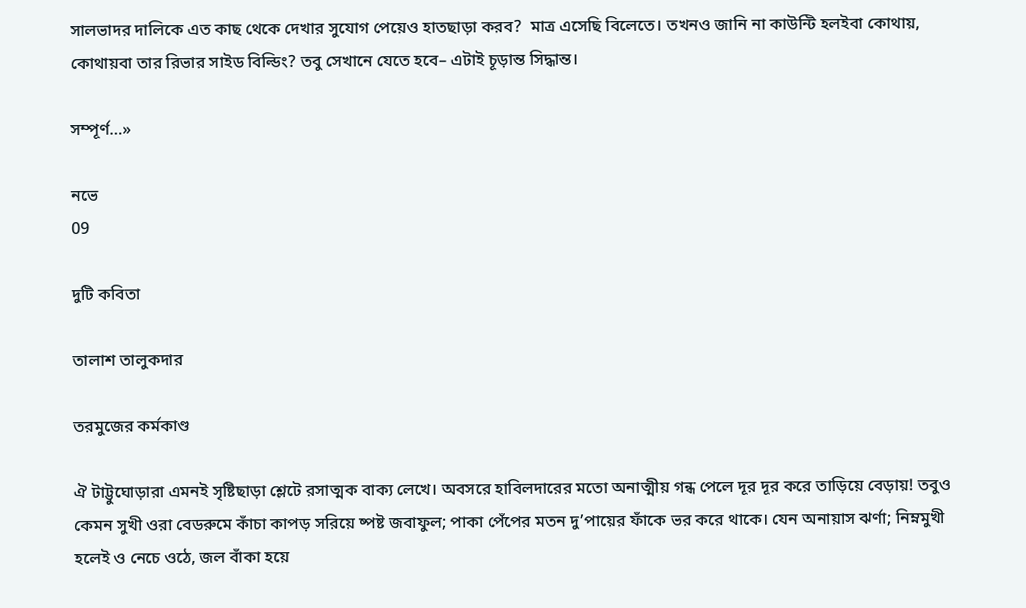সালভাদর দালিকে এত কাছ থেকে দেখার সুযোগ পেয়েও হাতছাড়া করব?  মাত্র এসেছি বিলেতে। তখনও জানি না কাউন্টি হলইবা কোথায়, কোথায়বা তার রিভার সাইড বিল্ডিং? তবু সেখানে যেতে হবে– এটাই চূড়ান্ত সিদ্ধান্ত।

সম্পূর্ণ…»

নভে
09

দুটি কবিতা

তালাশ তালুকদার

তরমুজের কর্মকাণ্ড

ঐ টাট্টুঘোড়ারা এমনই সৃষ্টিছাড়া শ্লেটে রসাত্মক বাক্য লেখে। অবসরে হাবিলদারের মতো অনাত্মীয় গন্ধ পেলে দূর দূর করে তাড়িয়ে বেড়ায়! তবুও কেমন সুখী ওরা বেডরুমে কাঁচা কাপড় সরিয়ে ষ্পষ্ট জবাফুল; পাকা পেঁপের মতন দু’পায়ের ফাঁকে ভর করে থাকে। যেন অনায়াস ঝর্ণা; নিম্নমুখী হলেই ও নেচে ওঠে, জল বাঁকা হয়ে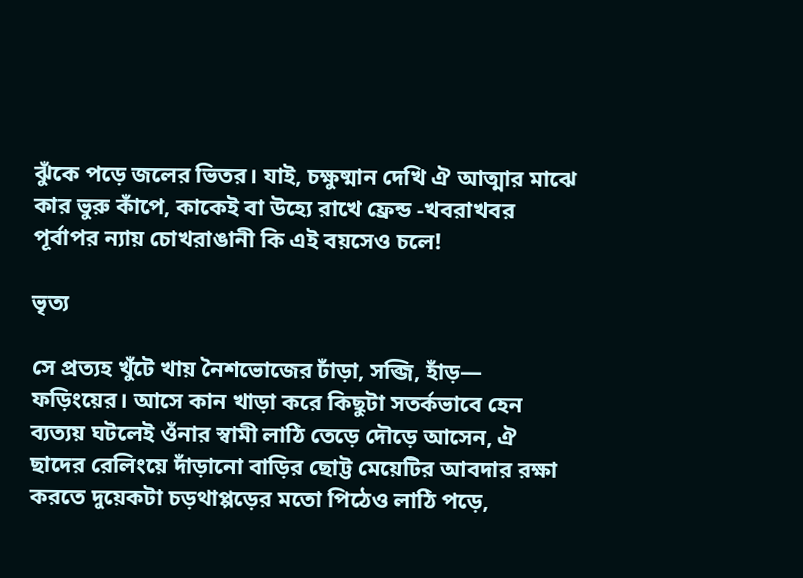ঝুঁকে পড়ে জলের ভিতর। যাই, চক্ষুষ্মান দেখি ঐ আত্মার মাঝে কার ভুরু কাঁপে, কাকেই বা উহ্যে রাখে ফ্রেন্ড -খবরাখবর পূর্বাপর ন্যায় চোখরাঙানী কি এই বয়সেও চলে!

ভৃত্য

সে প্রত্যহ খুঁটে খায় নৈশভোজের ঢাঁড়া, সব্জি, হাঁড়— ফড়িংয়ের। আসে কান খাড়া করে কিছুটা সতর্কভাবে হেন ব্যত্যয় ঘটলেই ওঁনার স্বামী লাঠি তেড়ে দৌড়ে আসেন, ঐ ছাদের রেলিংয়ে দাঁড়ানো বাড়ির ছোট্ট মেয়েটির আবদার রক্ষা করতে দুয়েকটা চড়থাপ্পড়ের মতো পিঠেও লাঠি পড়ে,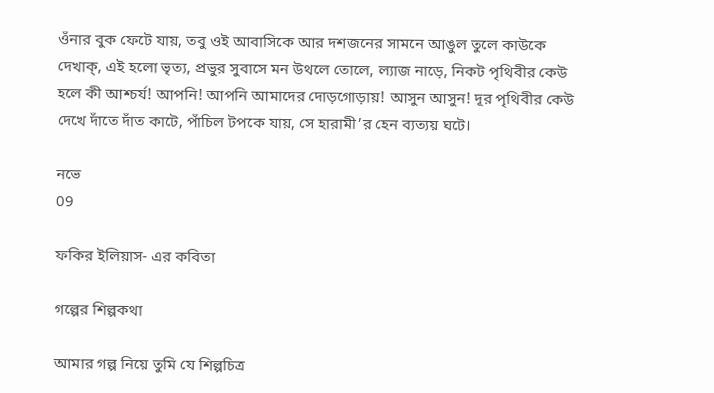ওঁনার বুক ফেটে যায়, তবু ওই আবাসিকে আর দশজনের সামনে আঙুল তুলে কাউকে দেখাক্, এই হলো ভৃত্য, প্রভুর সুবাসে মন উথলে তোলে, ল্যাজ নাড়ে, নিকট পৃথিবীর কেউ হলে কী আশ্চর্য! আপনি! আপনি আমাদের দোড়গোড়ায়! আসুন আসুন! দূর পৃথিবীর কেউ দেখে দাঁতে দাঁত কাটে, পাঁচিল টপকে যায়, সে হারামী’র হেন ব্যত্যয় ঘটে।

নভে
09

ফকির ইলিয়াস- এর কবিতা

গল্পের শিল্পকথা

আমার গল্প নিয়ে তুমি যে শিল্পচিত্র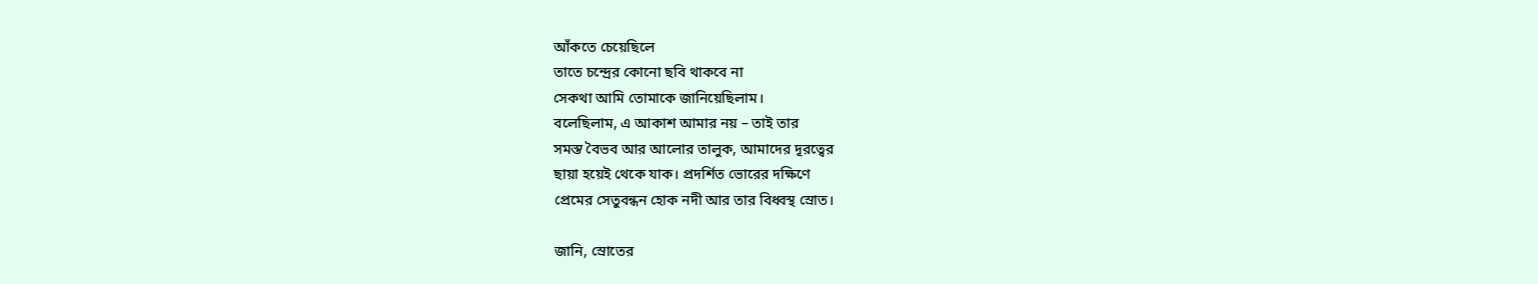আঁকতে চেয়েছিলে
তাতে চন্দ্রের কোনো ছবি থাকবে না
সেকথা আমি তোমাকে জানিয়েছিলাম।
বলেছিলাম, এ আকাশ আমার নয় – তাই তার
সমস্ত বৈভব আর আলোর তালুক, আমাদের দূরত্বের
ছায়া হয়েই থেকে যাক। প্রদর্শিত ভোরের দক্ষিণে
প্রেমের সেতুবন্ধন হোক নদী আর তার বিধ্বস্থ স্রোত।

জানি, স্রোতের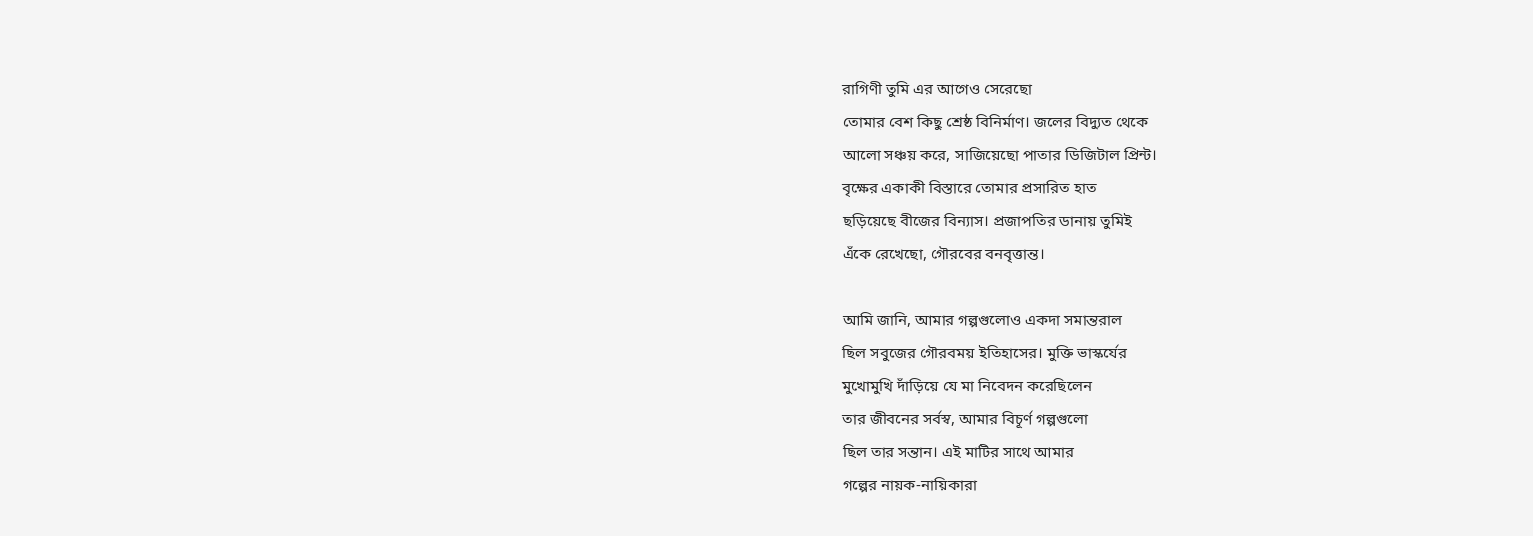রাগিণী তুমি এর আগেও সেরেছো
তোমার বেশ কিছু শ্রেষ্ঠ বিনির্মাণ। জলের বিদ্যুত থেকে
আলো সঞ্চয় করে, সাজিয়েছো পাতার ডিজিটাল প্রিন্ট।
বৃক্ষের একাকী বিস্তারে তোমার প্রসারিত হাত
ছড়িয়েছে বীজের বিন্যাস। প্রজাপতির ডানায় তুমিই
এঁকে রেখেছো, গৌরবের বনবৃত্তান্ত।

আমি জানি, আমার গল্পগুলোও একদা সমান্তরাল
ছিল সবুজের গৌরবময় ইতিহাসের। মুক্তি ভাস্কর্যের
মুখোমুখি দাঁড়িয়ে যে মা নিবেদন করেছিলেন
তার জীবনের সর্বস্ব, আমার বিচূর্ণ গল্পগুলো
ছিল তার সন্তান। এই মাটির সাথে আমার
গল্পের নায়ক-নায়িকারা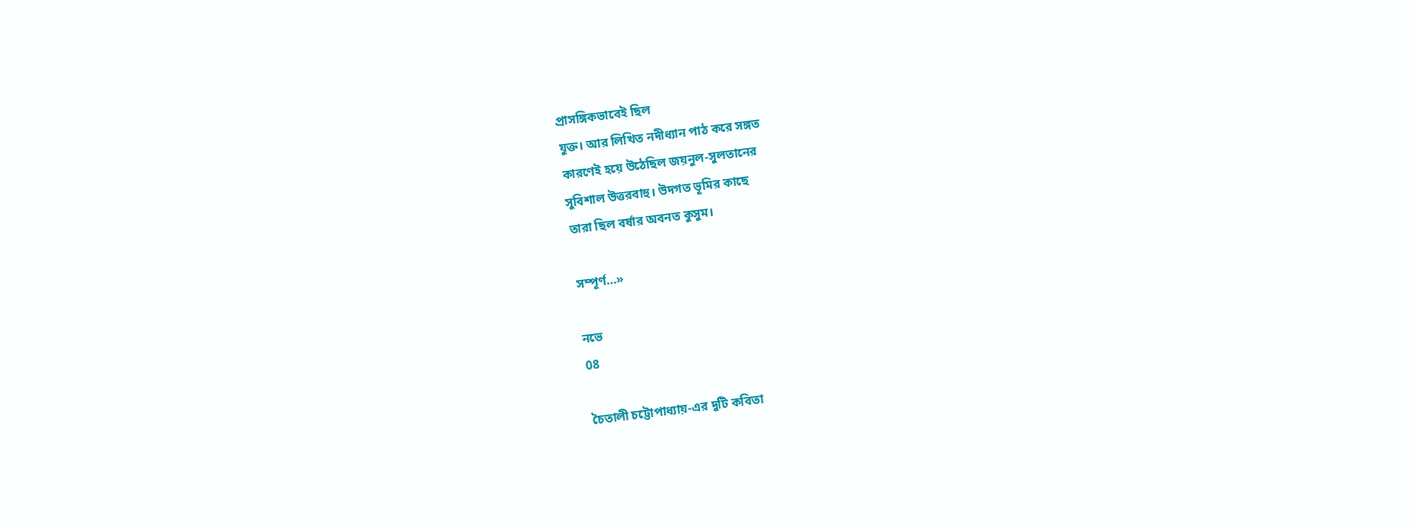প্রাসঙ্গিকভাবেই ছিল
যুক্ত। আর লিখিত নদীধ্যান পাঠ করে সঙ্গত
কারণেই হয়ে উঠেছিল জয়নুল-সুলতানের
সুবিশাল উত্তরবাহু। উদগত ভূমির কাছে
তারা ছিল বর্ষার অবনত কুসুম।

সম্পূর্ণ…»

নভে
08

চৈতালী চট্টোপাধ্যায়-এর দুটি কবিতা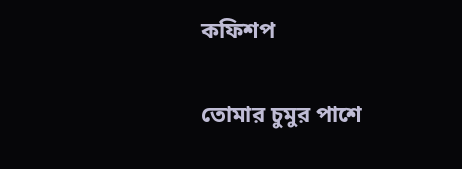কফিশপ

তোমার চুমুর পাশে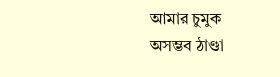আমার চুমুক
অসম্ভব ঠাণ্ডা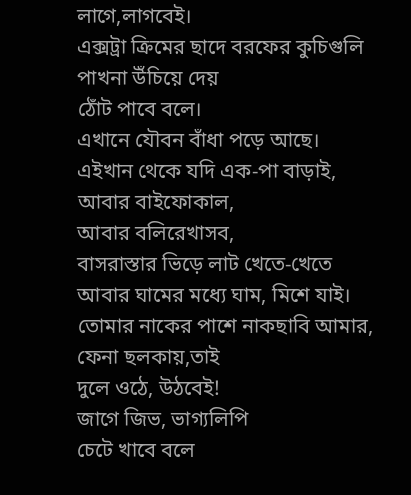লাগে,লাগবেই।
এক্সট্রা ক্রিমের ছাদে বরফের কুচিগুলি
পাখনা উঁচিয়ে দেয়
ঠোঁট পাবে বলে।
এখানে যৌবন বাঁধা পড়ে আছে।
এইখান থেকে যদি এক-পা বাড়াই,
আবার বাইফোকাল,
আবার বলিরেখাসব,
বাসরাস্তার ভিড়ে লাট খেতে-খেতে
আবার ঘামের মধ্যে ঘাম, মিশে যাই।
তোমার নাকের পাশে নাকছাবি আমার,
ফেনা ছলকায়,তাই
দুলে ওঠে, উঠবেই!
জাগে জিভ, ভাগ্যলিপি
চেটে খাবে বলে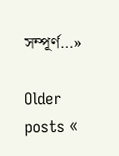সম্পূর্ণ…»

Older posts «